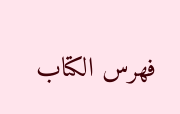فهرس الكتاب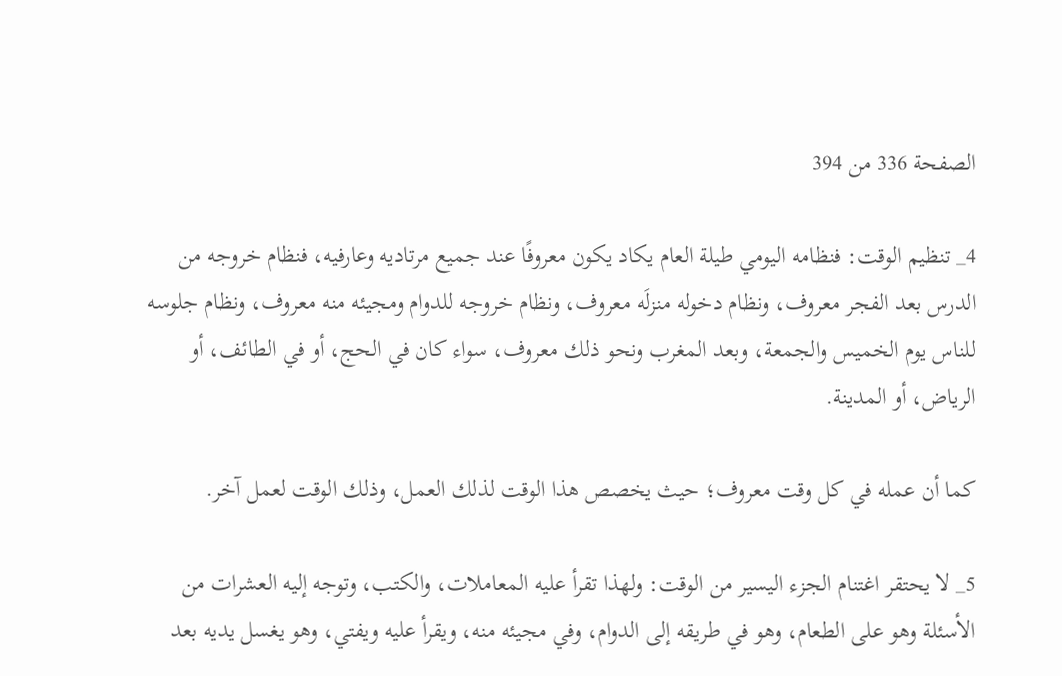الصفحة 336 من 394

4_ تنظيم الوقت: فنظامه اليومي طيلة العام يكاد يكون معروفًا عند جميع مرتاديه وعارفيه، فنظام خروجه من الدرس بعد الفجر معروف، ونظام دخوله منزلَه معروف، ونظام خروجه للدوام ومجيئه منه معروف، ونظام جلوسه للناس يوم الخميس والجمعة، وبعد المغرب ونحو ذلك معروف، سواء كان في الحج، أو في الطائف، أو الرياض، أو المدينة.

كما أن عمله في كل وقت معروف؛ حيث يخصص هذا الوقت لذلك العمل، وذلك الوقت لعمل آخر.

5_ لا يحتقر اغتنام الجزء اليسير من الوقت: ولهذا تقرأ عليه المعاملات، والكتب، وتوجه إليه العشرات من الأسئلة وهو على الطعام، وهو في طريقه إلى الدوام، وفي مجيئه منه، ويقرأ عليه ويفتي، وهو يغسل يديه بعد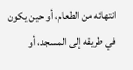انتهائه من الطعام، أو حين يكون في طريقه إلى المسجد، أو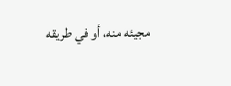مجيئه منه، أو في طريقه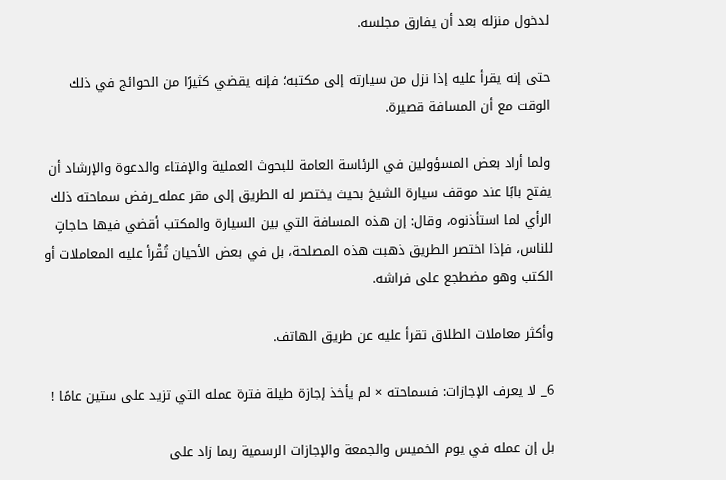لدخول منزله بعد أن يفارق مجلسه.

حتى إنه يقرأ عليه إذا نزل من سيارته إلى مكتبه؛ فإنه يقضي كثيرًا من الحوائج في ذلك الوقت مع أن المسافة قصيرة.

ولما أراد بعض المسؤولين في الرئاسة العامة للبحوث العملية والإفتاء والدعوة والإرشاد أن يفتح بابًا عند موقف سيارة الشيخ بحيث يختصر له الطريق إلى مقر عمله_رفض سماحته ذلك الرأي لما استأذنوه، وقال: إن هذه المسافة التي بين السيارة والمكتب أقضي فيها حاجاتٍ للناس، فإذا اختصر الطريق ذهبت هذه المصلحة، بل في بعض الأحيان تُقْرأ عليه المعاملات أو الكتب وهو مضطجع على فراشه.

وأكثر معاملات الطلاق تقرأ عليه عن طريق الهاتف.

6_ لا يعرف الإجازات: فسماحته × لم يأخذ إجازة طيلة فترة عمله التي تزيد على ستين عامًا !

بل إن عمله في يوم الخميس والجمعة والإجازات الرسمية ربما زاد على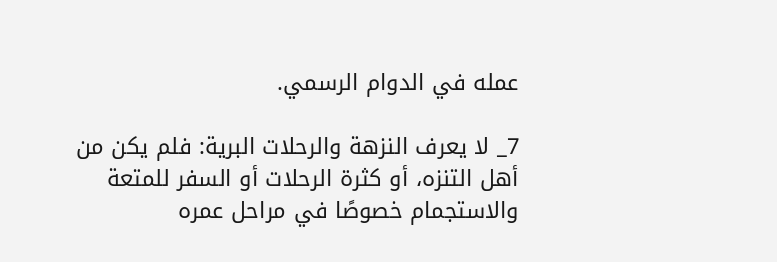عمله في الدوام الرسمي.

7_ لا يعرف النزهة والرحلات البرية: فلم يكن من أهل التنزه، أو كثرة الرحلات أو السفر للمتعة والاستجمام خصوصًا في مراحل عمره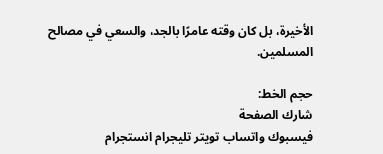الأخيرة، بل كان وقته عامرًا بالجد، والسعي في مصالح المسلمين.

حجم الخط:
شارك الصفحة
فيسبوك واتساب تويتر تليجرام انستجرام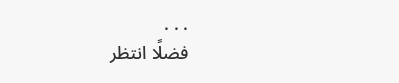. . .
فضلًا انتظر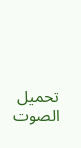تحميل الصوت